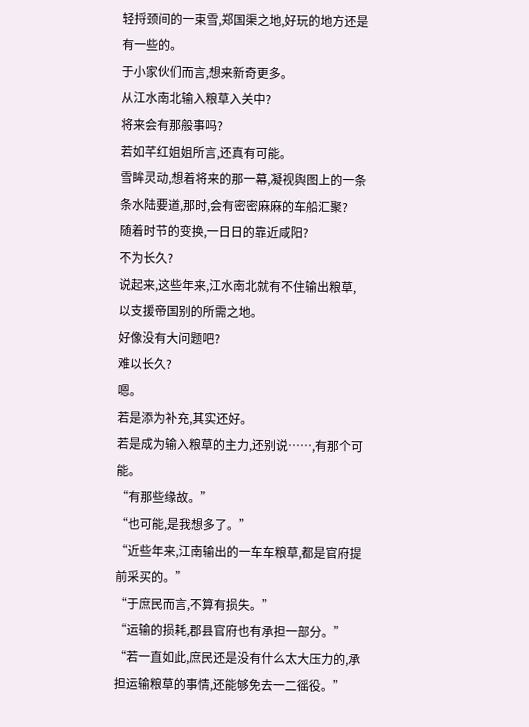轻捋颈间的一束雪,郑国渠之地,好玩的地方还是有一些的。
于小家伙们而言,想来新奇更多。
从江水南北输入粮草入关中?
将来会有那般事吗?
若如芊红姐姐所言,还真有可能。
雪眸灵动,想着将来的那一幕,凝视舆图上的一条条水陆要道,那时,会有密密麻麻的车船汇聚?
随着时节的变换,一日日的靠近咸阳?
不为长久?
说起来,这些年来,江水南北就有不住输出粮草,以支援帝国别的所需之地。
好像没有大问题吧?
难以长久?
嗯。
若是添为补充,其实还好。
若是成为输入粮草的主力,还别说……,有那个可能。
“有那些缘故。”
“也可能,是我想多了。”
“近些年来,江南输出的一车车粮草,都是官府提前采买的。”
“于庶民而言,不算有损失。”
“运输的损耗,郡县官府也有承担一部分。”
“若一直如此,庶民还是没有什么太大压力的,承担运输粮草的事情,还能够免去一二徭役。”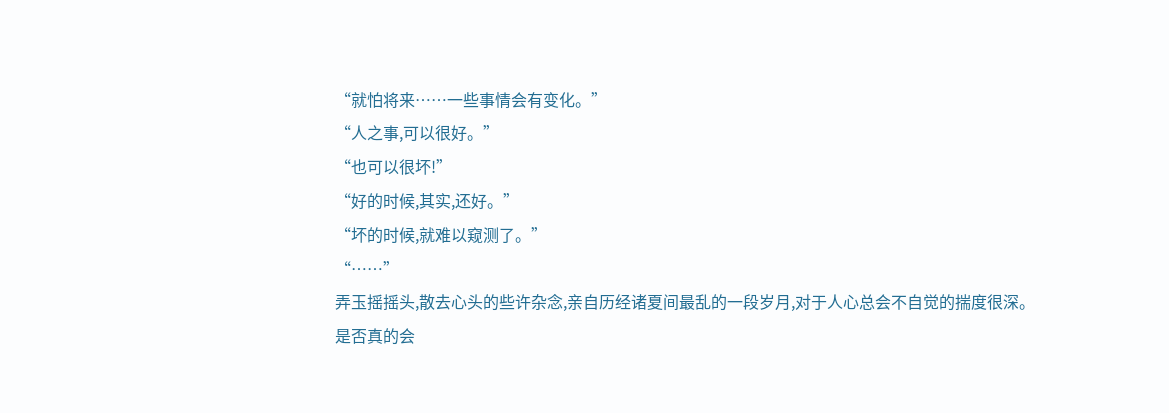“就怕将来……一些事情会有变化。”
“人之事,可以很好。”
“也可以很坏!”
“好的时候,其实,还好。”
“坏的时候,就难以窥测了。”
“……”
弄玉摇摇头,散去心头的些许杂念,亲自历经诸夏间最乱的一段岁月,对于人心总会不自觉的揣度很深。
是否真的会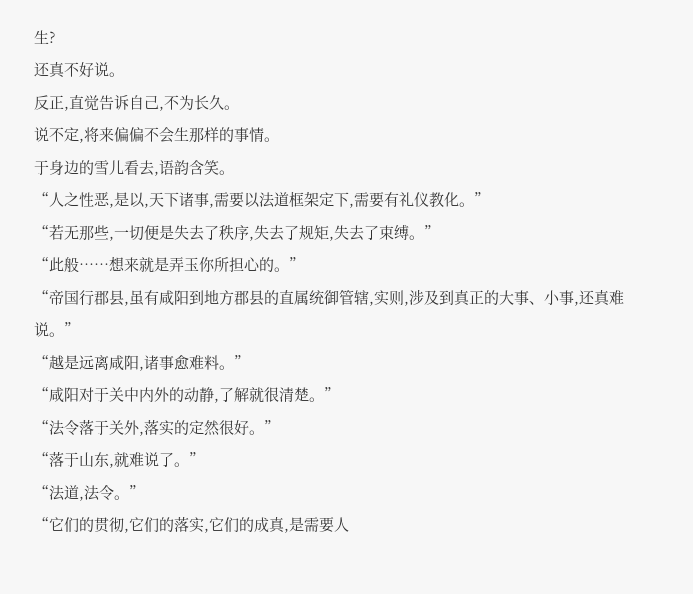生?
还真不好说。
反正,直觉告诉自己,不为长久。
说不定,将来偏偏不会生那样的事情。
于身边的雪儿看去,语韵含笑。
“人之性恶,是以,天下诸事,需要以法道框架定下,需要有礼仪教化。”
“若无那些,一切便是失去了秩序,失去了规矩,失去了束缚。”
“此般……想来就是弄玉你所担心的。”
“帝国行郡县,虽有咸阳到地方郡县的直属统御管辖,实则,涉及到真正的大事、小事,还真难说。”
“越是远离咸阳,诸事愈难料。”
“咸阳对于关中内外的动静,了解就很清楚。”
“法令落于关外,落实的定然很好。”
“落于山东,就难说了。”
“法道,法令。”
“它们的贯彻,它们的落实,它们的成真,是需要人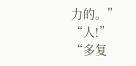力的。”
“人!”
“多复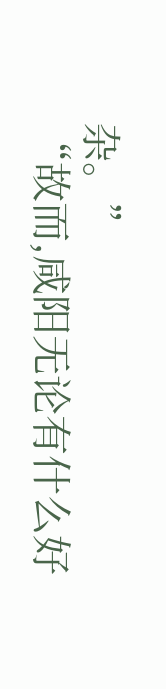杂。”
“故而,咸阳无论有什么好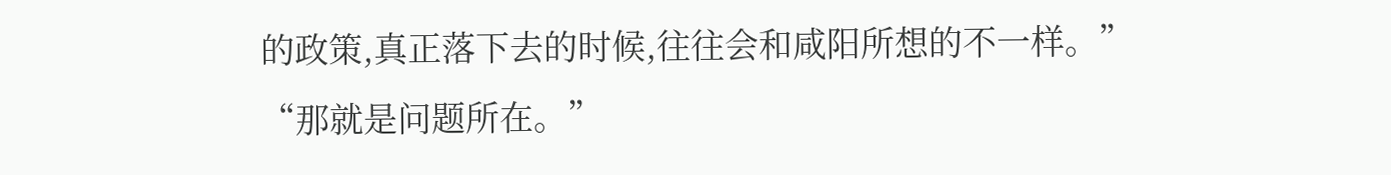的政策,真正落下去的时候,往往会和咸阳所想的不一样。”
“那就是问题所在。”